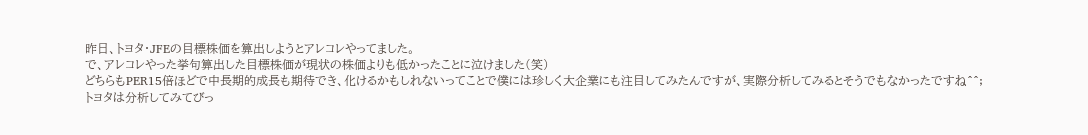昨日、トヨタ・JFEの目標株価を算出しようとアレコレやってました。
で、アレコレやった挙句算出した目標株価が現状の株価よりも低かったことに泣けました(笑)
どちらもPER15倍ほどで中長期的成長も期待でき、化けるかもしれないってことで僕には珍しく大企業にも注目してみたんですが、実際分析してみるとそうでもなかったですね^^;
トヨタは分析してみてびっ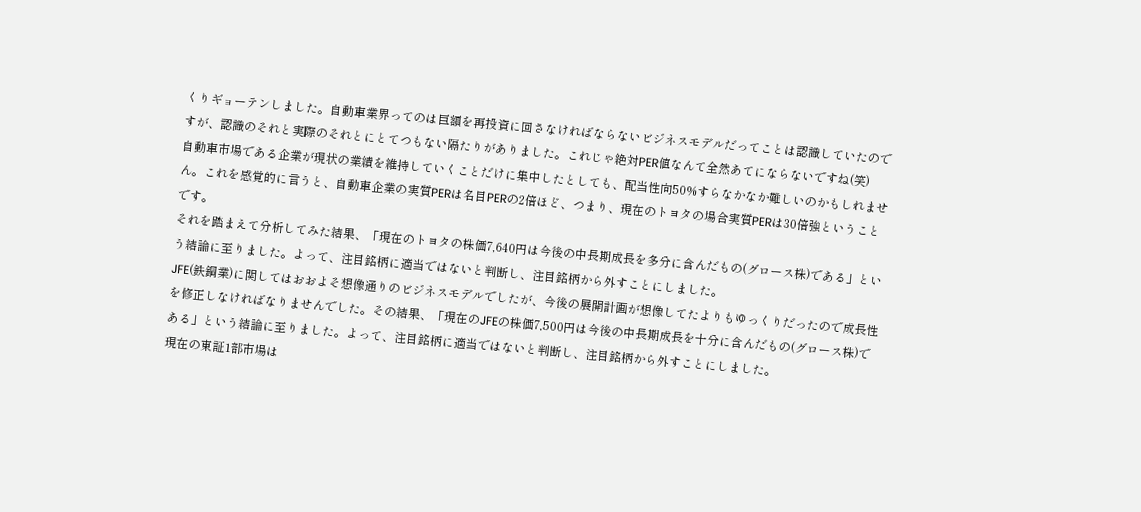くりギョーテンしました。自動車業界ってのは巨額を再投資に回さなければならないビジネスモデルだってことは認識していたのですが、認識のそれと実際のそれとにとてつもない隔たりがありました。これじゃ絶対PER値なんて全然あてにならないですね(笑)
自動車市場である企業が現状の業績を維持していくことだけに集中したとしても、配当性向50%すらなかなか難しいのかもしれません。これを感覚的に言うと、自動車企業の実質PERは名目PERの2倍ほど、つまり、現在のトヨタの場合実質PERは30倍強ということです。
それを踏まえて分析してみた結果、「現在のトヨタの株価7,640円は今後の中長期成長を多分に含んだもの(グロース株)である」という結論に至りました。よって、注目銘柄に適当ではないと判断し、注目銘柄から外すことにしました。
JFE(鉄鋼業)に関してはおおよそ想像通りのビジネスモデルでしたが、今後の展開計画が想像してたよりもゆっくりだったので成長性を修正しなければなりませんでした。その結果、「現在のJFEの株価7,500円は今後の中長期成長を十分に含んだもの(グロース株)である」という結論に至りました。よって、注目銘柄に適当ではないと判断し、注目銘柄から外すことにしました。
現在の東証1部市場は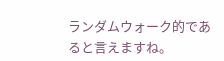ランダムウォーク的であると言えますね。